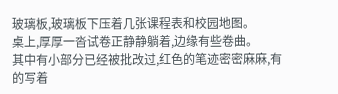玻璃板,玻璃板下压着几张课程表和校园地图。
桌上,厚厚一沓试卷正静静躺着,边缘有些卷曲。
其中有小部分已经被批改过,红色的笔迹密密麻麻,有的写着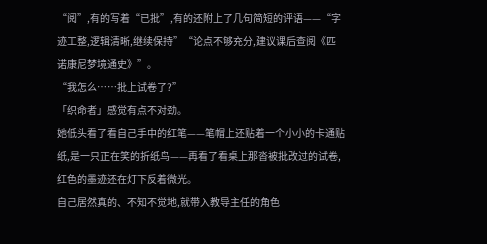“阅”,有的写着“已批”,有的还附上了几句简短的评语——“字迹工整,逻辑清晰,继续保持”“论点不够充分,建议课后查阅《匹诺康尼梦境通史》”。
“我怎么……批上试卷了?”
「织命者」感觉有点不对劲。
她低头看了看自己手中的红笔——笔帽上还贴着一个小小的卡通贴纸,是一只正在笑的折纸鸟——再看了看桌上那沓被批改过的试卷,红色的墨迹还在灯下反着微光。
自己居然真的、不知不觉地,就带入教导主任的角色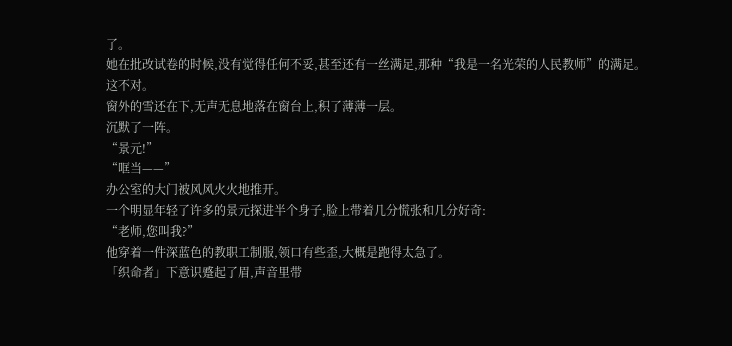了。
她在批改试卷的时候,没有觉得任何不妥,甚至还有一丝满足,那种“我是一名光荣的人民教师”的满足。
这不对。
窗外的雪还在下,无声无息地落在窗台上,积了薄薄一层。
沉默了一阵。
“景元!”
“哐当——”
办公室的大门被风风火火地推开。
一个明显年轻了许多的景元探进半个身子,脸上带着几分慌张和几分好奇:
“老师,您叫我?”
他穿着一件深蓝色的教职工制服,领口有些歪,大概是跑得太急了。
「织命者」下意识蹙起了眉,声音里带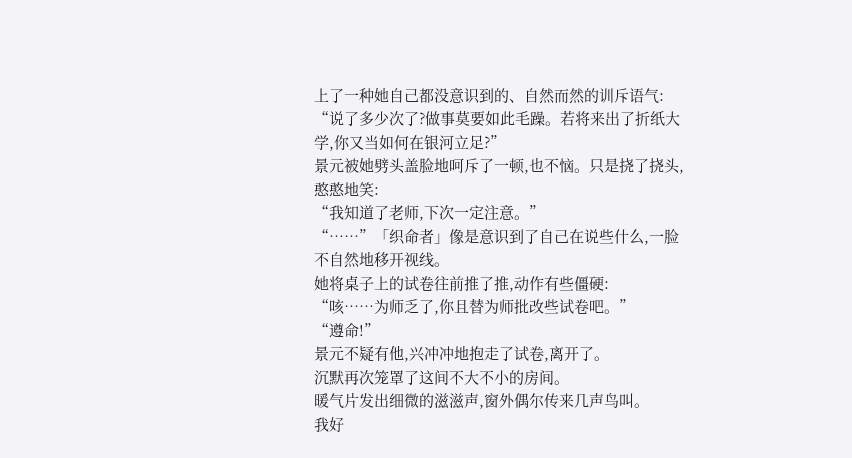上了一种她自己都没意识到的、自然而然的训斥语气:
“说了多少次了?做事莫要如此毛躁。若将来出了折纸大学,你又当如何在银河立足?”
景元被她劈头盖脸地呵斥了一顿,也不恼。只是挠了挠头,憨憨地笑:
“我知道了老师,下次一定注意。”
“……”「织命者」像是意识到了自己在说些什么,一脸不自然地移开视线。
她将桌子上的试卷往前推了推,动作有些僵硬:
“咳……为师乏了,你且替为师批改些试卷吧。”
“遵命!”
景元不疑有他,兴冲冲地抱走了试卷,离开了。
沉默再次笼罩了这间不大不小的房间。
暖气片发出细微的滋滋声,窗外偶尔传来几声鸟叫。
我好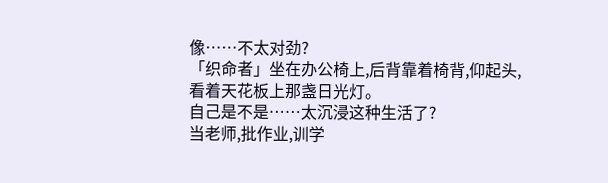像……不太对劲?
「织命者」坐在办公椅上,后背靠着椅背,仰起头,看着天花板上那盏日光灯。
自己是不是……太沉浸这种生活了?
当老师,批作业,训学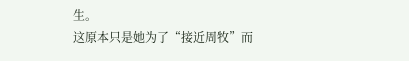生。
这原本只是她为了“接近周牧”而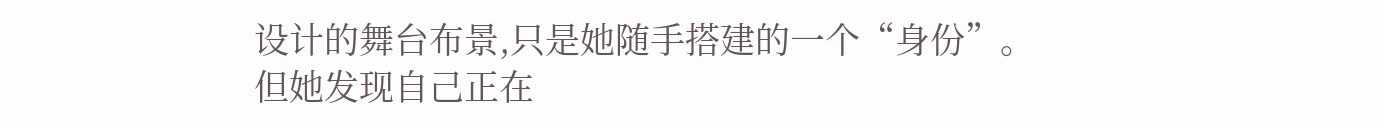设计的舞台布景,只是她随手搭建的一个“身份”。
但她发现自己正在